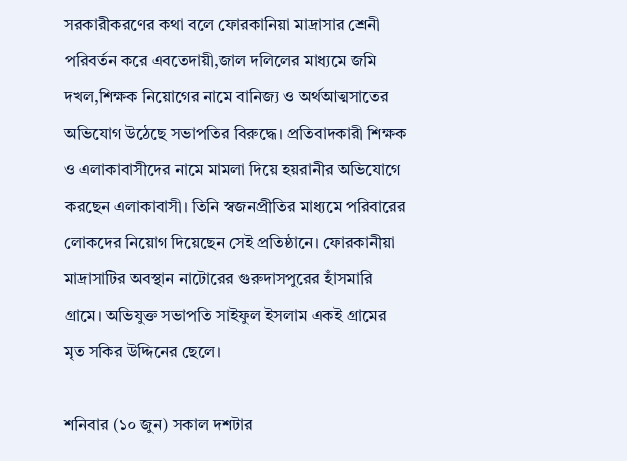সরকারীকরণের কথা বলে ফোরকানিয়া মাদ্রাসার শ্রেনী পরিবর্তন করে এবতেদায়ী,জাল দলিলের মাধ্যমে জমি দখল,শিক্ষক নিয়োগের নামে বানিজ্য ও অর্থআত্মসাতের অভিযোগ উঠেছে সভাপতির বিরুদ্ধে। প্রতিবাদকারী শিক্ষক ও এলাকাবাসীদের নামে মামলা দিয়ে হয়রানীর অভিযোগে করছেন এলাকাবাসী। তিনি স্বজনপ্রীতির মাধ্যমে পরিবারের লোকদের নিয়োগ দিয়েছেন সেই প্রতিষ্ঠানে। ফোরকানীয়া মাদ্রাসাটির অবস্থান নাটোরের গুরুদাসপুরের হাঁসমারি গ্রামে। অভিযুক্ত সভাপতি সাইফুল ইসলাম একই গ্রামের মৃত সকির উদ্দিনের ছেলে।

শনিবার (১০ জুন) সকাল দশটার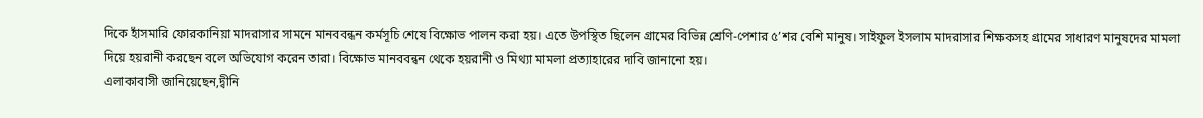দিকে হাঁসমারি ফোরকানিয়া মাদরাসার সামনে মানববন্ধন কর্মসূচি শেষে বিক্ষোভ পালন করা হয়। এতে উপস্থিত ছিলেন গ্রামের বিভিন্ন শ্রেণি-পেশার ৫’শর বেশি মানুষ। সাইফুল ইসলাম মাদরাসার শিক্ষকসহ গ্রামের সাধারণ মানুষদের মামলা দিয়ে হয়রানী করছেন বলে অভিযোগ করেন তারা। বিক্ষোভ মানববন্ধন থেকে হয়রানী ও মিথ্যা মামলা প্রত্যাহারের দাবি জানানো হয়।
এলাকাবাসী জানিয়েছেন,দ্বীনি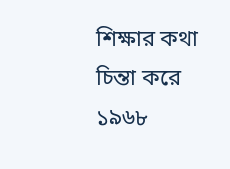শিক্ষার কথা চিন্তা করে ১৯৬৮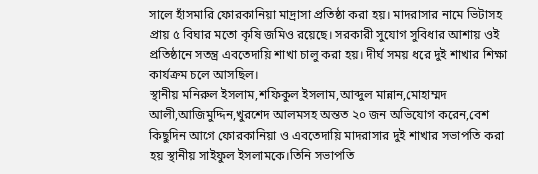সালে হাঁসমারি ফোরকানিয়া মাদ্রাসা প্রতিষ্ঠা করা হয়। মাদরাসার নামে ভিটাসহ প্রায় ৫ বিঘার মতো কৃষি জমিও রয়েছে। সরকারী সুযোগ সুবিধার আশায় ওই প্রতিষ্ঠানে সতন্ত্র এবতেদায়ি শাখা চালু করা হয়। দীর্ঘ সময় ধরে দুই শাখার শিক্ষা কার্যক্রম চলে আসছিল।
স্থানীয় মনিরুল ইসলাম,শফিকুল ইসলাম,আব্দুল মান্নান,মোহাম্মদ আলী,আজিমুদ্দিন,খুরশেদ আলমসহ অন্তত ২০ জন অভিযোগ করেন,বেশ কিছুদিন আগে ফোরকানিয়া ও এবতেদায়ি মাদরাসার দুই শাখার সভাপতি করা হয় স্থানীয় সাইফুল ইসলামকে।তিনি সভাপতি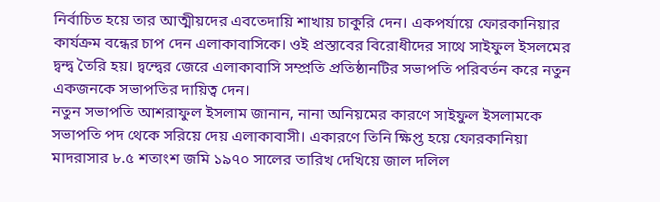নির্বাচিত হয়ে তার আত্মীয়দের এবতেদায়ি শাখায় চাকুরি দেন। একপর্যায়ে ফোরকানিয়ার কার্যক্রম বন্ধের চাপ দেন এলাকাবাসিকে। ওই প্রস্তাবের বিরোধীদের সাথে সাইফুল ইসলমের দ্বন্দ্ব তৈরি হয়। দ্বন্দ্বের জেরে এলাকাবাসি সম্প্রতি প্রতিষ্ঠানটির সভাপতি পরিবর্তন করে নতুন একজনকে সভাপতির দায়িত্ব দেন।
নতুন সভাপতি আশরাফুল ইসলাম জানান, নানা অনিয়মের কারণে সাইফুল ইসলামকে সভাপতি পদ থেকে সরিয়ে দেয় এলাকাবাসী। একারণে তিনি ক্ষিপ্ত হয়ে ফোরকানিয়া মাদরাসার ৮.৫ শতাংশ জমি ১৯৭০ সালের তারিখ দেখিয়ে জাল দলিল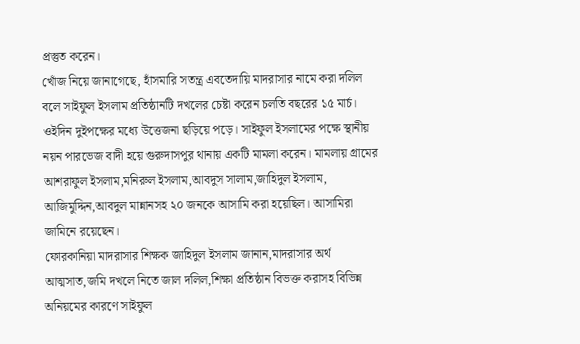প্রস্তুত করেন।
খোঁজ নিয়ে জানাগেছে, হাঁসমারি সতন্ত্র এবতেদায়ি মাদরাসার নামে করা দলিল বলে সাইফুল ইসলাম প্রতিষ্ঠানটি দখলের চেষ্টা করেন চলতি বছরের ১৫ মার্চ। ওইদিন দুইপক্ষের মধ্যে উত্তেজনা ছড়িয়ে পড়ে। সাইফুল ইসলামের পক্ষে স্থানীয় নয়ন পারভেজ বাদী হয়ে গুরুদাসপুর থানায় একটি মামলা করেন। মামলায় গ্রামের আশরাফুল ইসলাম,মনিরুল ইসলাম,আবদুস সালাম,জাহিদুল ইসলাম, আজিমুদ্দিন,আবদুল মান্নানসহ ২০ জনকে আসামি করা হয়েছিল। আসামিরা জামিনে রয়েছেন।
ফোরকানিয়া মাদরাসার শিক্ষক জাহিদুল ইসলাম জানান,মাদরাসার অর্থ আত্মসাত,জমি দখলে নিতে জাল দলিল,শিক্ষা প্রতিষ্ঠান বিভক্ত করাসহ বিভিন্ন অনিয়মের কারণে সাইফুল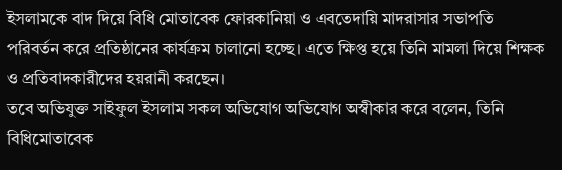ইসলামকে বাদ দিয়ে বিধি মোতাবেক ফোরকানিয়া ও এবতেদায়ি মাদরাসার সভাপতি পরিবর্তন করে প্রতিষ্ঠানের কার্যক্রম চালানো হচ্ছে। এতে ক্ষিপ্ত হয়ে তিনি মামলা দিয়ে শিক্ষক ও প্রতিবাদকারীদের হয়রানী করছেন।
তবে অভিযুক্ত সাইফুল ইসলাম সকল অভিযোগ অভিযোগ অস্বীকার করে বলেন, তিনি বিধিমোতাবেক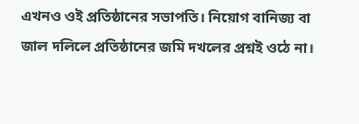এখনও ওই প্রতিষ্ঠানের সভাপতি। নিয়োগ বানিজ্য বা জাল দলিলে প্রতিষ্ঠানের জমি দখলের প্রশ্নই ওঠে না।